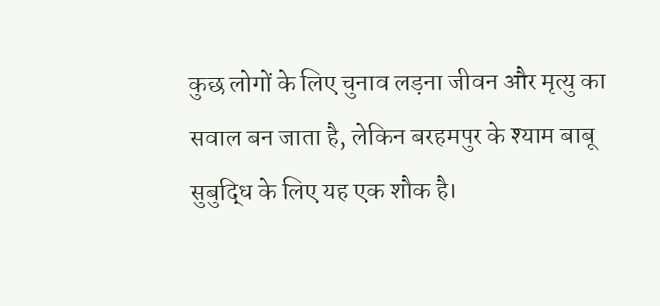कुछ लोगों के लिए चुनाव लड़ना जीवन और मृत्यु का सवाल बन जाता है, लेकिन बरहमपुर के श्याम बाबू सुबुद्धि के लिए यह एक शौक है।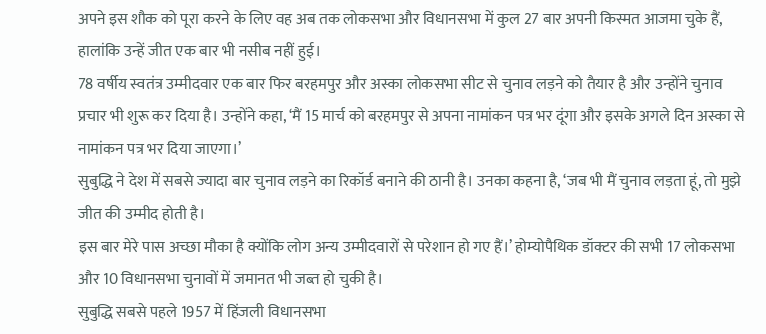अपने इस शौक को पूरा करने के लिए वह अब तक लोकसभा और विधानसभा में कुल 27 बार अपनी किस्मत आजमा चुके हैं, हालांकि उन्हें जीत एक बार भी नसीब नहीं हुई।
78 वर्षीय स्वतंत्र उम्मीदवार एक बार फिर बरहमपुर और अस्का लोकसभा सीट से चुनाव लड़ने को तैयार है और उन्होंने चुनाव प्रचार भी शुरू कर दिया है। उन्होंने कहा, ‘मैं 15 मार्च को बरहमपुर से अपना नामांकन पत्र भर दूंगा और इसके अगले दिन अस्का से नामांकन पत्र भर दिया जाएगा।’
सुबुद्धि ने देश में सबसे ज्यादा बार चुनाव लड़ने का रिकॉर्ड बनाने की ठानी है। उनका कहना है, ‘जब भी मैं चुनाव लड़ता हूं, तो मुझे जीत की उम्मीद होती है।
इस बार मेरे पास अच्छा मौका है क्योंकि लोग अन्य उम्मीदवारों से परेशान हो गए हैं।’ होम्योपैथिक डॉक्टर की सभी 17 लोकसभा और 10 विधानसभा चुनावों में जमानत भी जब्त हो चुकी है।
सुबुद्धि सबसे पहले 1957 में हिंजली विधानसभा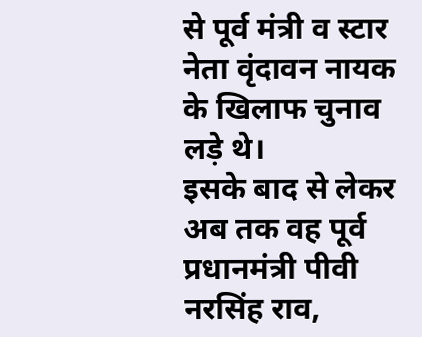से पूर्व मंत्री व स्टार नेता वृंदावन नायक के खिलाफ चुनाव लड़े थे।
इसके बाद से लेकर अब तक वह पूर्व प्रधानमंत्री पीवी नरसिंह राव,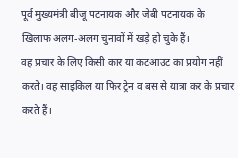पूर्व मुख्यमंत्री बीजू पटनायक और जेबी पटनायक के खिलाफ अलग-अलग चुनावों में खड़े हो चुके हैं।
वह प्रचार के लिए किसी कार या कटआउट का प्रयोग नहीं करते। वह साइकिल या फिर ट्रेन व बस से यात्रा कर के प्रचार करते हैं।